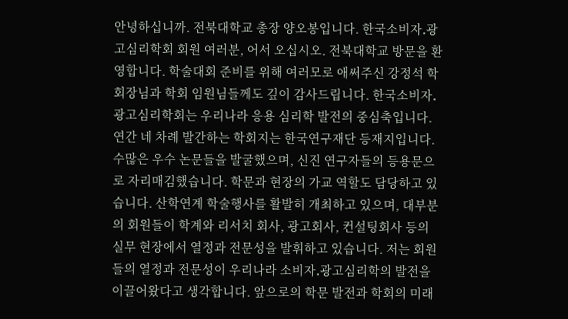안녕하십니까. 전북대학교 총장 양오봉입니다. 한국소비자․광고심리학회 회원 여러분, 어서 오십시오. 전북대학교 방문을 환영합니다. 학술대회 준비를 위해 여러모로 애써주신 강정석 학회장님과 학회 임원님들께도 깊이 감사드립니다. 한국소비자․광고심리학회는 우리나라 응용 심리학 발전의 중심축입니다. 연간 네 차례 발간하는 학회지는 한국연구재단 등재지입니다. 수많은 우수 논문들을 발굴했으며, 신진 연구자들의 등용문으로 자리매김했습니다. 학문과 현장의 가교 역할도 담당하고 있습니다. 산학연계 학술행사를 활발히 개최하고 있으며, 대부분의 회원들이 학계와 리서치 회사, 광고회사, 컨설팅회사 등의 실무 현장에서 열정과 전문성을 발휘하고 있습니다. 저는 회원들의 열정과 전문성이 우리나라 소비자․광고심리학의 발전을 이끌어왔다고 생각합니다. 앞으로의 학문 발전과 학회의 미래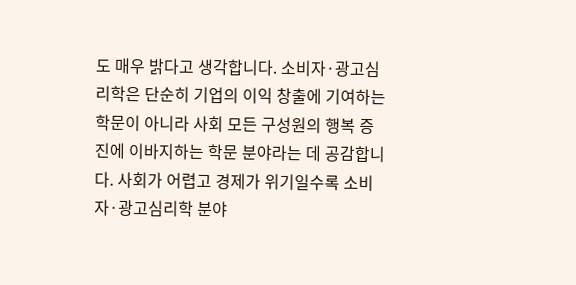도 매우 밝다고 생각합니다. 소비자·광고심리학은 단순히 기업의 이익 창출에 기여하는 학문이 아니라 사회 모든 구성원의 행복 증진에 이바지하는 학문 분야라는 데 공감합니다. 사회가 어렵고 경제가 위기일수록 소비자·광고심리학 분야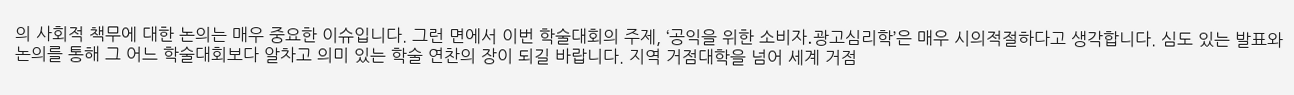의 사회적 책무에 대한 논의는 매우 중요한 이슈입니다. 그런 면에서 이번 학술대회의 주제, ‘공익을 위한 소비자․광고심리학’은 매우 시의적절하다고 생각합니다. 심도 있는 발표와 논의를 통해 그 어느 학술대회보다 알차고 의미 있는 학술 연찬의 장이 되길 바랍니다. 지역 거점대학을 넘어 세계 거점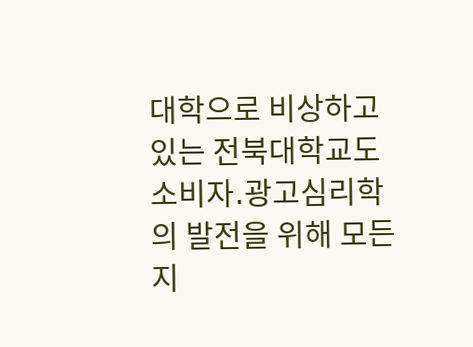대학으로 비상하고 있는 전북대학교도 소비자․광고심리학의 발전을 위해 모든 지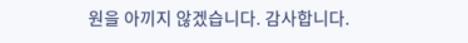원을 아끼지 않겠습니다. 감사합니다.